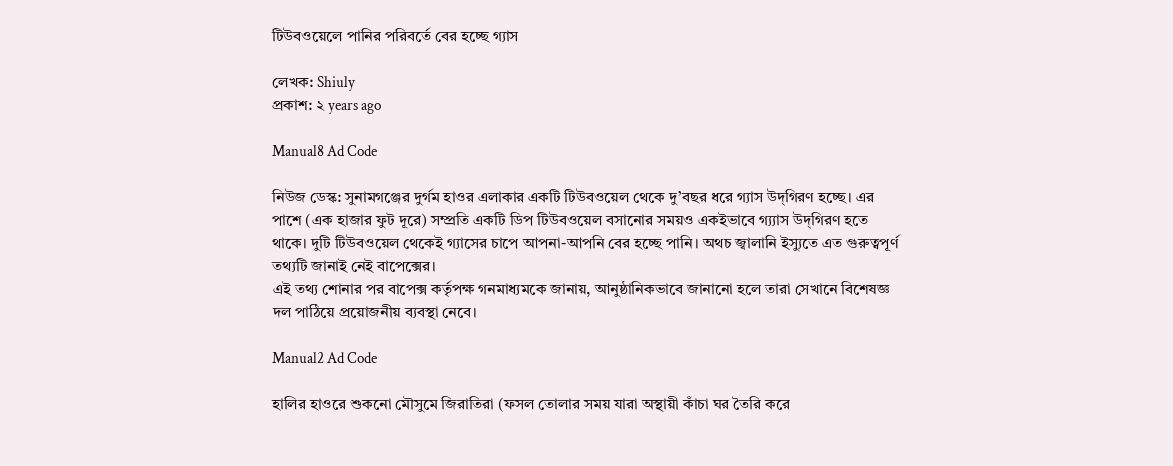টিউবওয়েলে পানির পরিবর্তে বের হচ্ছে গ্যাস

লেখক: Shiuly
প্রকাশ: ২ years ago

Manual8 Ad Code

নিউজ ডেস্ক: সুনামগঞ্জের দুর্গম হাওর এলাকার একটি টিউবওয়েল থেকে দু’বছর ধরে গ্যাস উদ্‌গিরণ হচ্ছে। এর পাশে (এক হাজার ফুট দূরে) সম্প্রতি একটি ডিপ টিউবওয়েল বসানোর সময়ও একইভাবে গ্য্যাস উদ্‌গিরণ হতে থাকে। দুটি টিউবওয়েল থেকেই গ্যাসের চাপে আপনা-আপনি বের হচ্ছে পানি। অথচ জ্বালানি ইস্যুতে এত গুরুত্বপূর্ণ তথ্যটি জানাই নেই বাপেক্সের।
এই তথ্য শোনার পর বাপেক্স কর্তৃপক্ষ গনমাধ্যমকে জানায়, আনুষ্ঠানিকভাবে জানানো হলে তারা সেখানে বিশেষজ্ঞ দল পাঠিয়ে প্রয়োজনীয় ব্যবস্থা নেবে।

Manual2 Ad Code

হালির হাওরে শুকনো মৌসুমে জিরাতিরা (ফসল তোলার সময় যারা অস্থায়ী কাঁচা ঘর তৈরি করে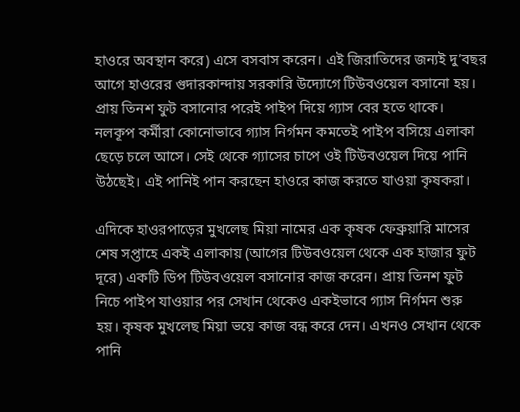হাওরে অবস্থান করে) এসে বসবাস করেন। এই জিরাতিদের জন্যই দু’বছর আগে হাওরের গুদারকান্দায় সরকারি উদ্যোগে টিউবওয়েল বসানো হয়। প্রায় তিনশ ফুট বসানোর পরেই পাইপ দিয়ে গ্যাস বের হতে থাকে। নলকূপ কর্মীরা কোনোভাবে গ্যাস নির্গমন কমতেই পাইপ বসিয়ে এলাকা ছেড়ে চলে আসে। সেই থেকে গ্যাসের চাপে ওই টিউবওয়েল দিয়ে পানি উঠছেই। এই পানিই পান করছেন হাওরে কাজ করতে যাওয়া কৃষকরা।

এদিকে হাওরপাড়ের মুখলেছ মিয়া নামের এক কৃষক ফেব্রুয়ারি মাসের শেষ সপ্তাহে একই এলাকায় (আগের টিউবওয়েল থেকে এক হাজার ফুট দূরে) একটি ডিপ টিউবওয়েল বসানোর কাজ করেন। প্রায় তিনশ ফুট নিচে পাইপ যাওয়ার পর সেখান থেকেও একইভাবে গ্যাস নির্গমন শুরু হয়। কৃষক মুখলেছ মিয়া ভয়ে কাজ বন্ধ করে দেন। এখনও সেখান থেকে পানি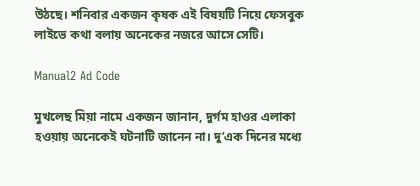উঠছে। শনিবার একজন কৃষক এই বিষয়টি নিয়ে ফেসবুক লাইভে কথা বলায় অনেকের নজরে আসে সেটি।

Manual2 Ad Code

মুখলেছ মিয়া নামে একজন জানান, দুর্গম হাওর এলাকা হওয়ায় অনেকেই ঘটনাটি জানেন না। দু’এক দিনের মধ্যে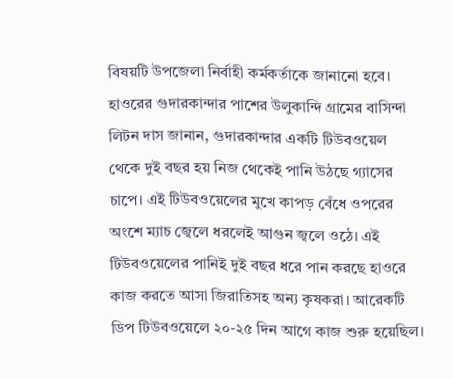বিষয়টি উপজেলা নির্বাহী কর্মকর্তাকে জানানো হবে।
হাওরের গুদারকান্দার পাশের উলুকান্দি গ্রামের বাসিন্দা লিটন দাস জানান, গুদারকান্দার একটি টিউবওয়েল থেকে দুই বছর হয় নিজ থেকেই পানি উঠছে গ্যাসের চাপে। এই টিউবওয়েলের মুখে কাপড় বেঁধে ওপরের অংশে ম্যাচ জ্বেলে ধরলেই আগুন জ্বলে ওঠে। এই টিউবওয়েলের পানিই দুই বছর ধরে পান করছে হাওরে কাজ করতে আসা জিরাতিসহ অন্য কৃষকরা। আরেকটি ডিপ টিউবওয়েলে ২০-২৫ দিন আগে কাজ শুরু হয়েছিল।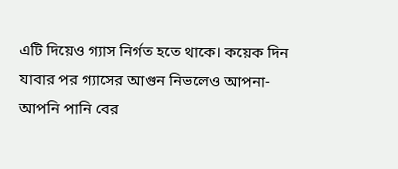এটি দিয়েও গ্যাস নির্গত হতে থাকে। কয়েক দিন যাবার পর গ্যাসের আগুন নিভলেও আপনা-আপনি পানি বের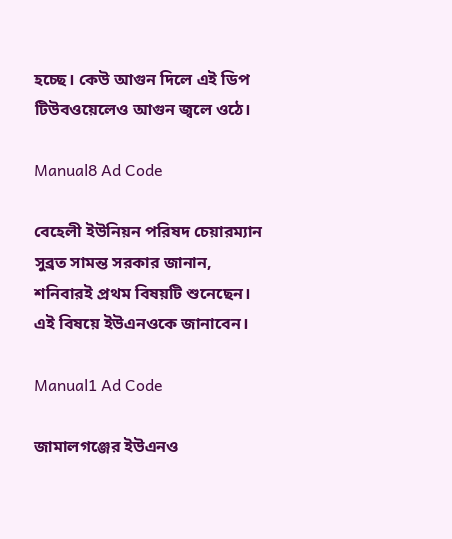হচ্ছে। কেউ আগুন দিলে এই ডিপ টিউবওয়েলেও আগুন জ্বলে ওঠে।

Manual8 Ad Code

বেহেলী ইউনিয়ন পরিষদ চেয়ারম্যান সুব্রত সামন্ত সরকার জানান, শনিবারই প্রথম বিষয়টি শুনেছেন। এই বিষয়ে ইউএনওকে জানাবেন।

Manual1 Ad Code

জামালগঞ্জের ইউএনও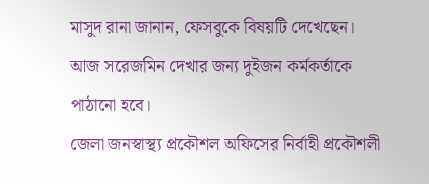মাসুদ রানা জানান, ফেসবুকে বিষয়টি দেখেছেন। আজ সরেজমিন দেখার জন্য দুইজন কর্মকর্তাকে পাঠানো হবে।
জেলা জনস্বাস্থ্য প্রকৌশল অফিসের নির্বাহী প্রকৌশলী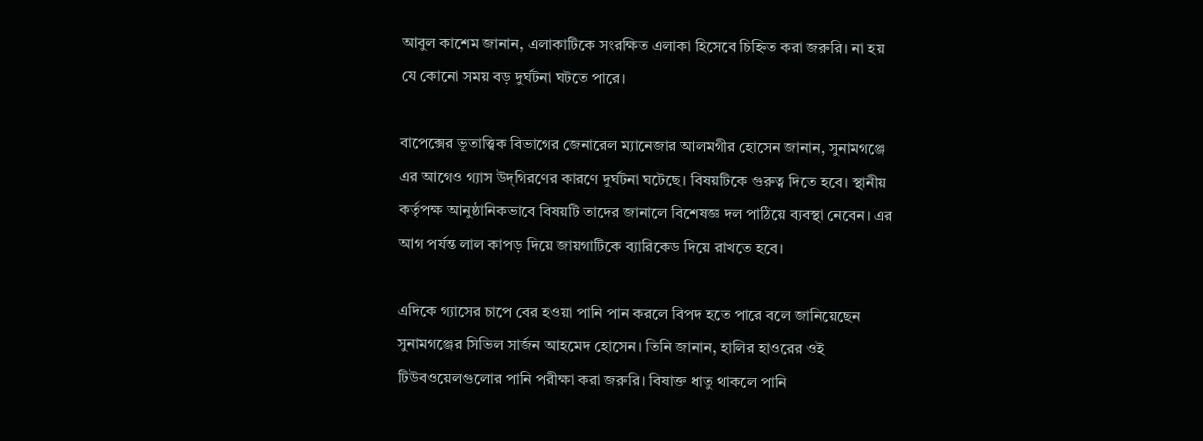আবুল কাশেম জানান, এলাকাটিকে সংরক্ষিত এলাকা হিসেবে চিহ্নিত করা জরুরি। না হয় যে কোনো সময় বড় দুর্ঘটনা ঘটতে পারে।

বাপেক্সের ভূতাত্ত্বিক বিভাগের জেনারেল ম্যানেজার আলমগীর হোসেন জানান, সুনামগঞ্জে এর আগেও গ্যাস উদ্‌গিরণের কারণে দুর্ঘটনা ঘটেছে। বিষয়টিকে গুরুত্ব দিতে হবে। স্থানীয় কর্তৃপক্ষ আনুষ্ঠানিকভাবে বিষয়টি তাদের জানালে বিশেষজ্ঞ দল পাঠিয়ে ব্যবস্থা নেবেন। এর আগ পর্যন্ত লাল কাপড় দিয়ে জায়গাটিকে ব্যারিকেড দিয়ে রাখতে হবে।

এদিকে গ্যাসের চাপে বের হওয়া পানি পান করলে বিপদ হতে পারে বলে জানিয়েছেন সুনামগঞ্জের সিভিল সার্জন আহমেদ হোসেন। তিনি জানান, হালির হাওরের ওই টিউবওয়েলগুলোর পানি পরীক্ষা করা জরুরি। বিষাক্ত ধাতু থাকলে পানি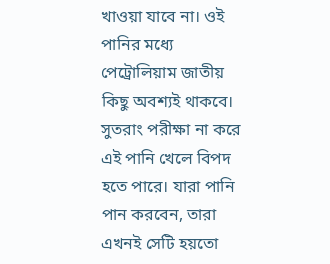খাওয়া যাবে না। ওই পানির মধ্যে পেট্রোলিয়াম জাতীয় কিছু অবশ্যই থাকবে। সুতরাং পরীক্ষা না করে এই পানি খেলে বিপদ হতে পারে। যারা পানি পান করবেন, তারা এখনই সেটি হয়তো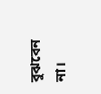বুঝবেন না।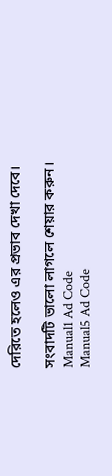দেরিতে হলেও এর প্রভাব দেখা দেবে।

সংবাদটি ভালো লাগলে শেয়ার করুন।
Manual1 Ad Code
Manual5 Ad Code